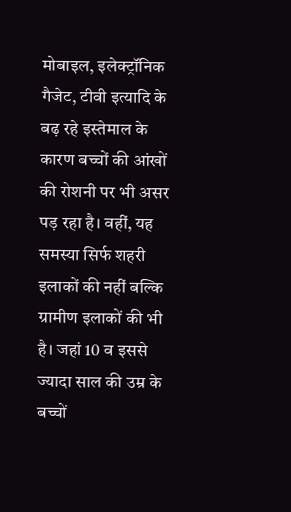मोबाइल, इलेक्ट्रॉनिक गैजेट, टीवी इत्यादि के बढ़ रहे इस्तेमाल के कारण बच्चों की आंखों की रोशनी पर भी असर पड़ रहा है। वहीं, यह समस्या सिर्फ शहरी इलाकों की नहीं बल्कि ग्रामीण इलाकों की भी है। जहां 10 व इससे ज्यादा साल की उम्र के बच्चों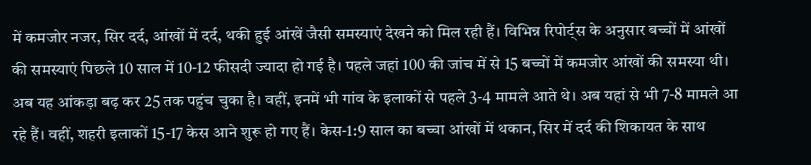में कमजोर नजर, सिर दर्द, आंखों में दर्द, थकी हुई आंखें जैसी समस्याएं देखने को मिल रही हैं। विभिन्न रिपोर्ट्स के अनुसार बच्चों में आंखों की समस्याएं पिछले 10 साल में 10-12 फीसदी ज्यादा हो गई है। पहले जहां 100 की जांच में से 15 बच्चों में कमजोर आंखों की समस्या थी। अब यह आंकड़ा बढ़ कर 25 तक पहुंच चुका है। वहीं, इनमें भी गांव के इलाकों से पहले 3-4 मामले आते थे। अब यहां से भी 7-8 मामले आ रहे हैं। वहीं, शहरी इलाकों 15-17 केस आने शुरू हो गए हैं। केस-1:9 साल का बच्चा आंखों में थकान, सिर में दर्द की शिकायत के साथ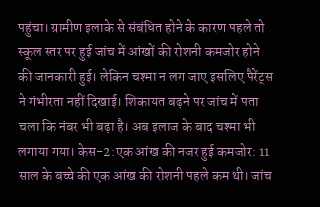पहुंचा। ग्रामीण इलाके से संबंधित होने के कारण पहले तो स्कूल स्तर पर हुई जांच में आंखों की रोशनी कमजोर होने की जानकारी हुई। लेकिन चश्मा न लग जाए इसलिए पैरेंट्स ने गंभीरता नहीं दिखाई। शिकायत बढ़ने पर जांच में पता चला कि नंबर भी बढ़ा है। अब इलाज के बाद चश्मा भी लगाया गया। केस-2:एक आंख की नजर हुई कमजोर: 11 साल के बच्चे की एक आंख की रोशनी पहले कम थी। जांच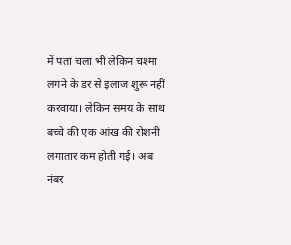में पता चला भी लेकिन चश्मा लगने के डर से इलाज शुरू नहीं करवाया। लेकिन समय के साथ बच्चे की एक आंख की रोशनी लगातार कम होती गई। अब नंबर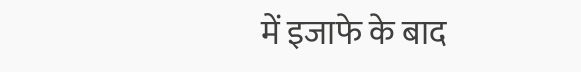में इजाफे के बाद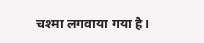चश्मा लगवाया गया है।